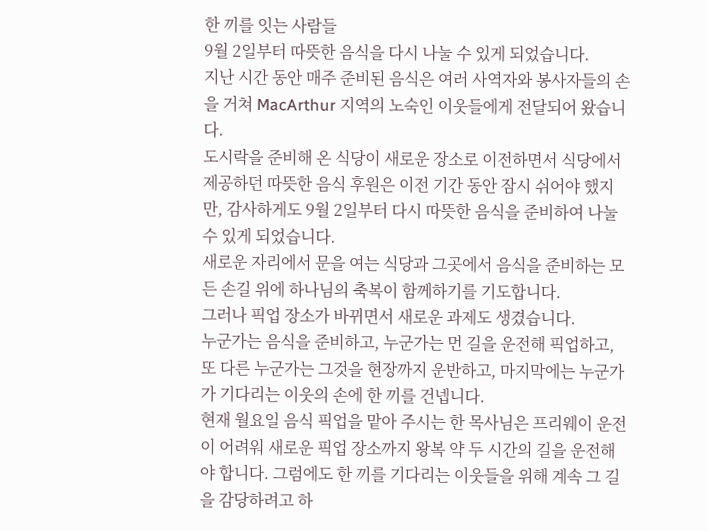한 끼를 잇는 사람들
9월 2일부터 따뜻한 음식을 다시 나눌 수 있게 되었습니다.
지난 시간 동안 매주 준비된 음식은 여러 사역자와 봉사자들의 손을 거쳐 MacArthur 지역의 노숙인 이웃들에게 전달되어 왔습니다.
도시락을 준비해 온 식당이 새로운 장소로 이전하면서 식당에서 제공하던 따뜻한 음식 후원은 이전 기간 동안 잠시 쉬어야 했지만, 감사하게도 9월 2일부터 다시 따뜻한 음식을 준비하여 나눌 수 있게 되었습니다.
새로운 자리에서 문을 여는 식당과 그곳에서 음식을 준비하는 모든 손길 위에 하나님의 축복이 함께하기를 기도합니다.
그러나 픽업 장소가 바뀌면서 새로운 과제도 생겼습니다.
누군가는 음식을 준비하고, 누군가는 먼 길을 운전해 픽업하고, 또 다른 누군가는 그것을 현장까지 운반하고, 마지막에는 누군가가 기다리는 이웃의 손에 한 끼를 건넵니다.
현재 월요일 음식 픽업을 맡아 주시는 한 목사님은 프리웨이 운전이 어려워 새로운 픽업 장소까지 왕복 약 두 시간의 길을 운전해야 합니다. 그럼에도 한 끼를 기다리는 이웃들을 위해 계속 그 길을 감당하려고 하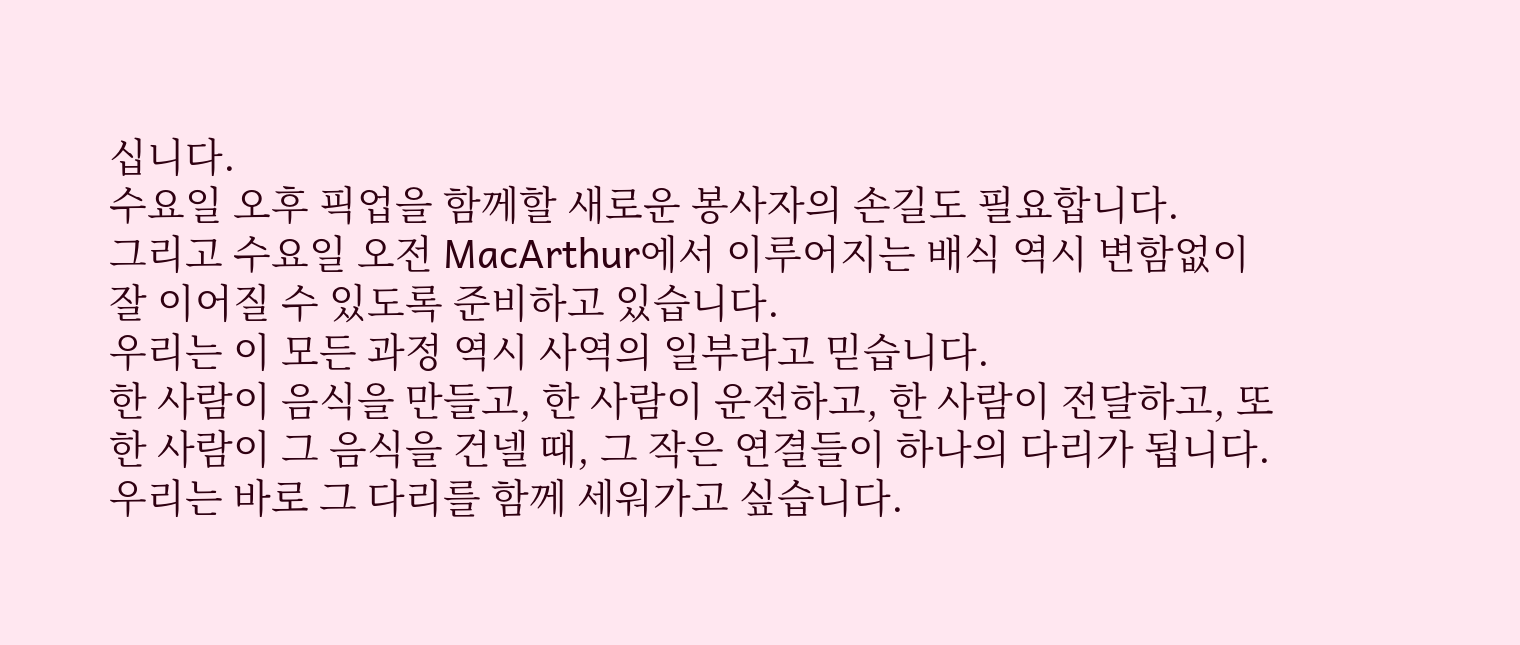십니다.
수요일 오후 픽업을 함께할 새로운 봉사자의 손길도 필요합니다.
그리고 수요일 오전 MacArthur에서 이루어지는 배식 역시 변함없이 잘 이어질 수 있도록 준비하고 있습니다.
우리는 이 모든 과정 역시 사역의 일부라고 믿습니다.
한 사람이 음식을 만들고, 한 사람이 운전하고, 한 사람이 전달하고, 또 한 사람이 그 음식을 건넬 때, 그 작은 연결들이 하나의 다리가 됩니다.
우리는 바로 그 다리를 함께 세워가고 싶습니다.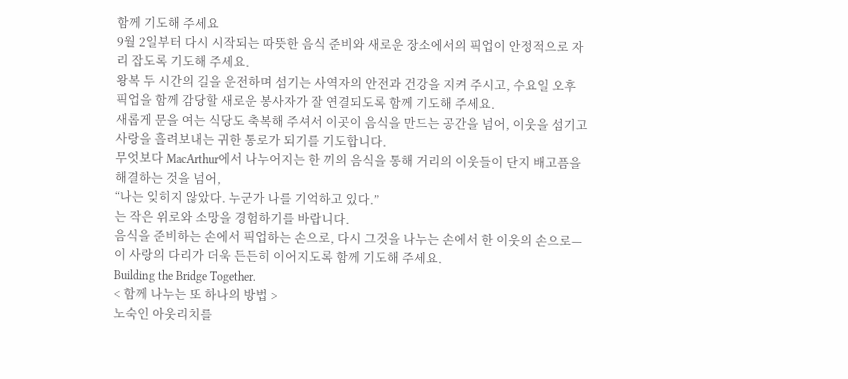함께 기도해 주세요
9월 2일부터 다시 시작되는 따뜻한 음식 준비와 새로운 장소에서의 픽업이 안정적으로 자리 잡도록 기도해 주세요.
왕복 두 시간의 길을 운전하며 섬기는 사역자의 안전과 건강을 지켜 주시고, 수요일 오후 픽업을 함께 감당할 새로운 봉사자가 잘 연결되도록 함께 기도해 주세요.
새롭게 문을 여는 식당도 축복해 주셔서 이곳이 음식을 만드는 공간을 넘어, 이웃을 섬기고 사랑을 흘려보내는 귀한 통로가 되기를 기도합니다.
무엇보다 MacArthur에서 나누어지는 한 끼의 음식을 통해 거리의 이웃들이 단지 배고픔을 해결하는 것을 넘어,
“나는 잊히지 않았다. 누군가 나를 기억하고 있다.”
는 작은 위로와 소망을 경험하기를 바랍니다.
음식을 준비하는 손에서 픽업하는 손으로, 다시 그것을 나누는 손에서 한 이웃의 손으로—
이 사랑의 다리가 더욱 든든히 이어지도록 함께 기도해 주세요.
Building the Bridge Together.
< 함께 나누는 또 하나의 방법 >
노숙인 아웃리치를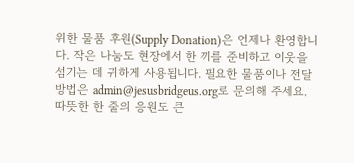위한 물품 후원(Supply Donation)은 언제나 환영합니다. 작은 나눔도 현장에서 한 끼를 준비하고 이웃을 섬기는 데 귀하게 사용됩니다. 필요한 물품이나 전달 방법은 admin@jesusbridgeus.org로 문의해 주세요. 따뜻한 한 줄의 응원도 큰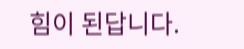힘이 된답니다.